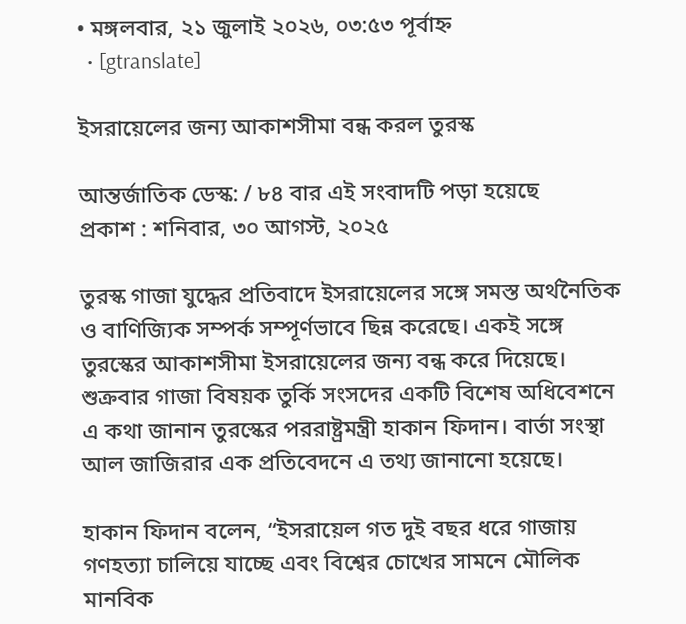• মঙ্গলবার, ২১ জুলাই ২০২৬, ০৩:৫৩ পূর্বাহ্ন
  • [gtranslate]

ইসরায়েলের জন্য আকাশসীমা বন্ধ করল তুরস্ক

আন্তর্জাতিক ডেস্ক: / ৮৪ বার এই সংবাদটি পড়া হয়েছে
প্রকাশ : শনিবার, ৩০ আগস্ট, ২০২৫

তুরস্ক গাজা যুদ্ধের প্রতিবাদে ইসরায়েলের সঙ্গে সমস্ত অর্থনৈতিক ও বাণিজ্যিক সম্পর্ক সম্পূর্ণভাবে ছিন্ন করেছে। একই সঙ্গে তুরস্কের আকাশসীমা ইসরায়েলের জন্য বন্ধ করে দিয়েছে। শুক্রবার গাজা বিষয়ক তুর্কি সংসদের একটি বিশেষ অধিবেশনে এ কথা জানান তুরস্কের পররাষ্ট্রমন্ত্রী হাকান ফিদান। বার্তা সংস্থা আল জাজিরার এক প্রতিবেদনে এ তথ্য জানানো হয়েছে।

হাকান ফিদান বলেন, “ইসরায়েল গত দুই বছর ধরে গাজায় গণহত্যা চালিয়ে যাচ্ছে এবং বিশ্বের চোখের সামনে মৌলিক মানবিক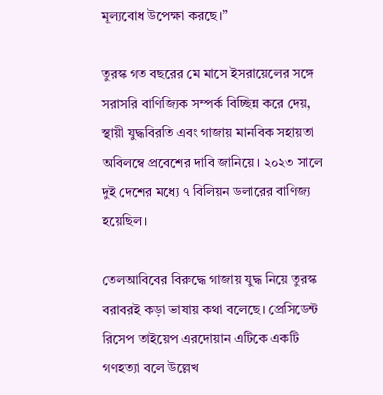মূল্যবোধ উপেক্ষা করছে।”

তুরস্ক গত বছরের মে মাসে ইসরায়েলের সঙ্গে সরাসরি বাণিজ্যিক সম্পর্ক বিচ্ছিন্ন করে দেয়, স্থায়ী যুদ্ধবিরতি এবং গাজায় মানবিক সহায়তা অবিলম্বে প্রবেশের দাবি জানিয়ে। ২০২৩ সালে দুই দেশের মধ্যে ৭ বিলিয়ন ডলারের বাণিজ্য হয়েছিল।

তেলআবিবের বিরুদ্ধে গাজায় যুদ্ধ নিয়ে তুরস্ক বরাবরই কড়া ভাষায় কথা বলেছে। প্রেসিডেন্ট রিসেপ তাইয়েপ এরদোয়ান এটিকে একটি গণহত্যা বলে উল্লেখ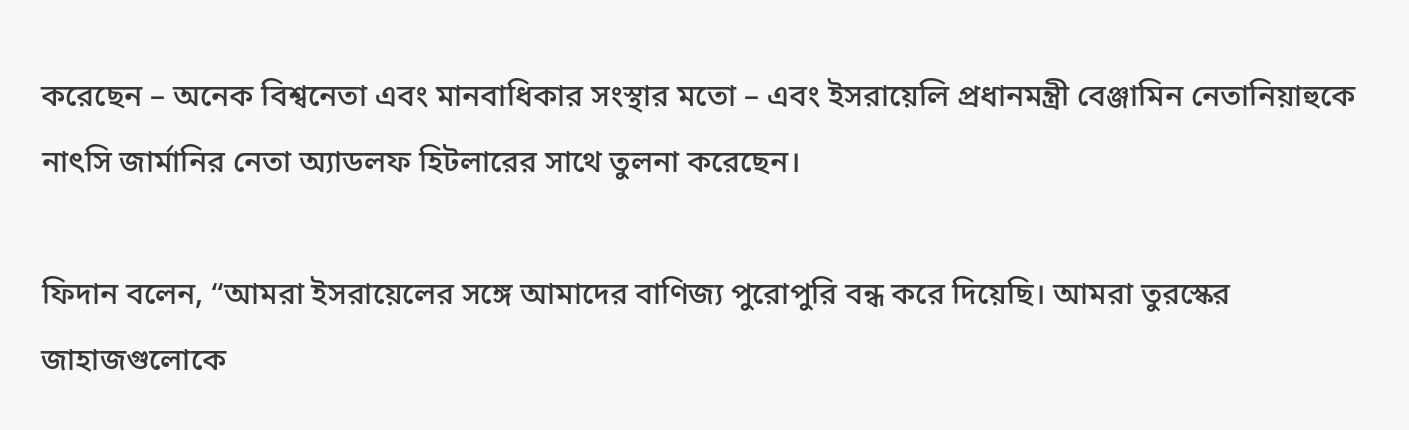করেছেন – অনেক বিশ্বনেতা এবং মানবাধিকার সংস্থার মতো – এবং ইসরায়েলি প্রধানমন্ত্রী বেঞ্জামিন নেতানিয়াহুকে নাৎসি জার্মানির নেতা অ্যাডলফ হিটলারের সাথে তুলনা করেছেন।

ফিদান বলেন, “আমরা ইসরায়েলের সঙ্গে আমাদের বাণিজ্য পুরোপুরি বন্ধ করে দিয়েছি। আমরা তুরস্কের জাহাজগুলোকে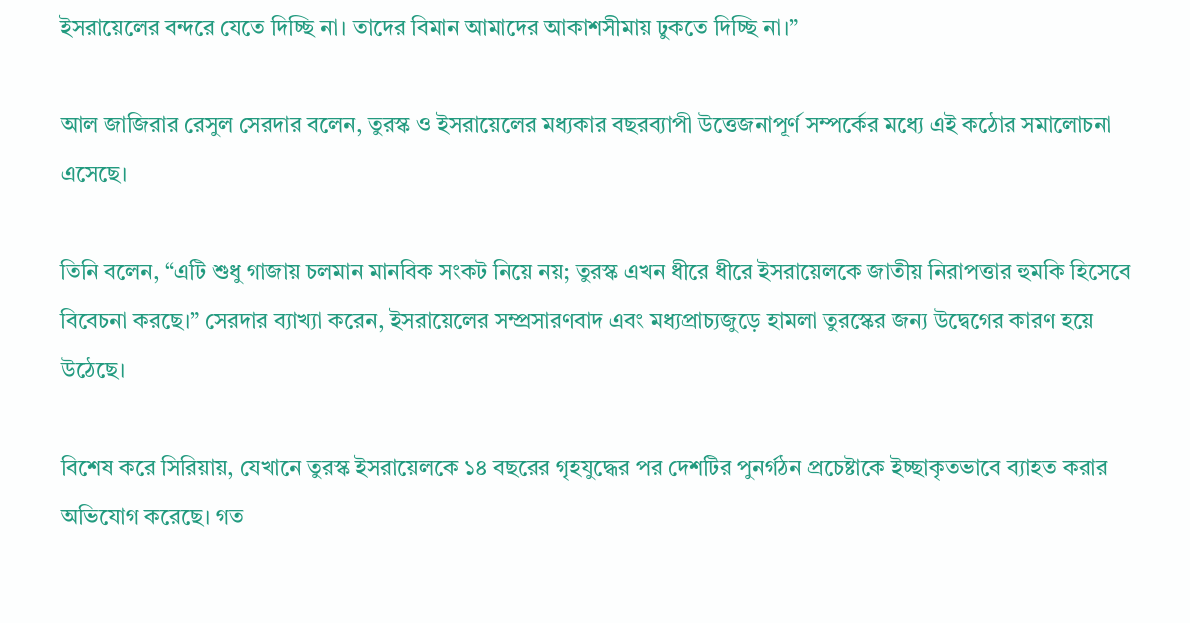ইসরায়েলের বন্দরে যেতে দিচ্ছি না। তাদের বিমান আমাদের আকাশসীমায় ঢুকতে দিচ্ছি না।”

আল জাজিরার রেসুল সেরদার বলেন, তুরস্ক ও ইসরায়েলের মধ্যকার বছরব্যাপী উত্তেজনাপূর্ণ সম্পর্কের মধ্যে এই কঠোর সমালোচনা এসেছে।

তিনি বলেন, “এটি শুধু গাজায় চলমান মানবিক সংকট নিয়ে নয়; তুরস্ক এখন ধীরে ধীরে ইসরায়েলকে জাতীয় নিরাপত্তার হুমকি হিসেবে বিবেচনা করছে।” সেরদার ব্যাখ্যা করেন, ইসরায়েলের সম্প্রসারণবাদ এবং মধ্যপ্রাচ্যজুড়ে হামলা তুরস্কের জন্য উদ্বেগের কারণ হয়ে উঠেছে।

বিশেষ করে সিরিয়ায়, যেখানে তুরস্ক ইসরায়েলকে ১৪ বছরের গৃহযুদ্ধের পর দেশটির পুনর্গঠন প্রচেষ্টাকে ইচ্ছাকৃতভাবে ব্যাহত করার অভিযোগ করেছে। গত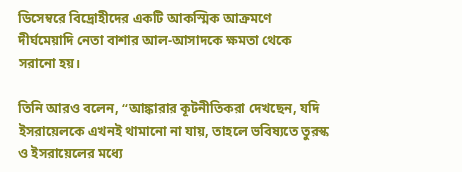ডিসেম্বরে বিদ্রোহীদের একটি আকস্মিক আক্রমণে দীর্ঘমেয়াদি নেতা বাশার আল-আসাদকে ক্ষমতা থেকে সরানো হয়।

তিনি আরও বলেন, “আঙ্কারার কূটনীতিকরা দেখছেন, যদি ইসরায়েলকে এখনই থামানো না যায়, তাহলে ভবিষ্যতে তুরস্ক ও ইসরায়েলের মধ্যে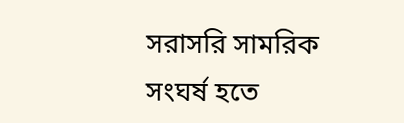সরাসরি সামরিক সংঘর্ষ হতে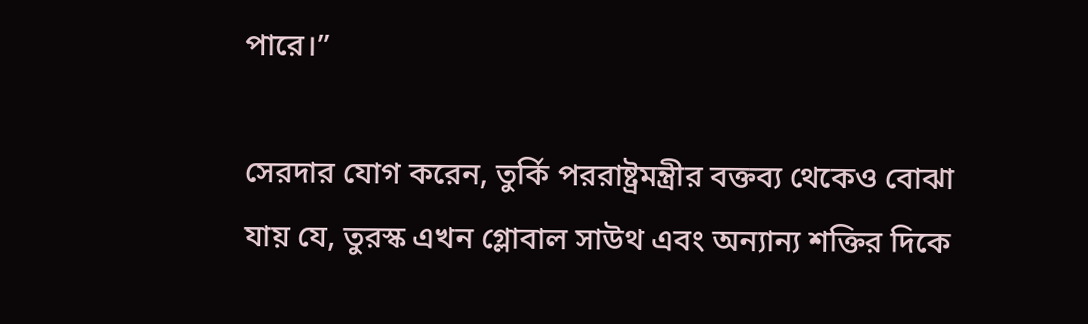পারে।”

সেরদার যোগ করেন, তুর্কি পররাষ্ট্রমন্ত্রীর বক্তব্য থেকেও বোঝা যায় যে, তুরস্ক এখন গ্লোবাল সাউথ এবং অন্যান্য শক্তির দিকে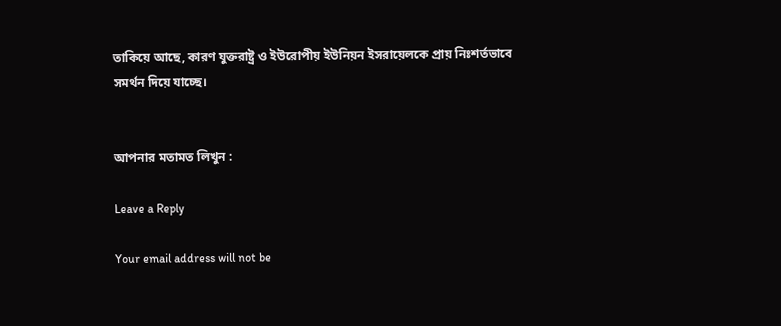তাকিয়ে আছে, কারণ যুক্তরাষ্ট্র ও ইউরোপীয় ইউনিয়ন ইসরায়েলকে প্রায় নিঃশর্তভাবে সমর্থন দিয়ে যাচ্ছে।


আপনার মতামত লিখুন :

Leave a Reply

Your email address will not be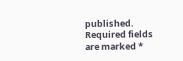published. Required fields are marked *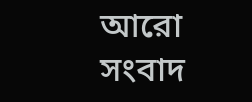আরো সংবাদ